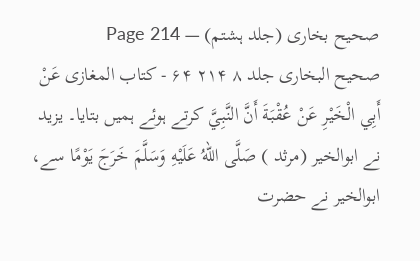صحیح بخاری (جلد ہشتم) — Page 214
صحیح البخاری جلد ۸ ۲۱۴ ۶۴ - کتاب المغازی عَنْ أَبِي الْخَيْرِ عَنْ عُقْبَةَ أَنَّ النَّبِيَّ کرتے ہوئے ہمیں بتایا۔ یزید نے ابوالخیر (مرثد ) صَلَّى اللهُ عَلَيْهِ وَسَلَّمَ خَرَجَ يَوْمًا سے، ابوالخیر نے حضرت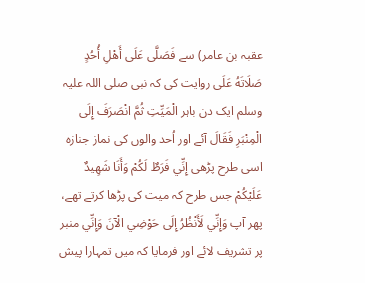عقبہ بن عامر) سے فَصَلَّى عَلَى أَهْلِ أُحُدٍ صَلَاتَهُ عَلَى روایت کی کہ نبی صلی اللہ علیہ وسلم ایک دن باہر الْمَيِّتِ ثُمَّ انْصَرَفَ إِلَى الْمِنْبَرِ فَقَالَ آئے اور اُحد والوں کی نماز جنازہ اسی طرح پڑھی إِنِّي فَرَطٌ لَكُمْ وَأَنَا شَهِيدٌ عَلَيْكُمْ جس طرح کہ میت کی پڑھا کرتے تھے، پھر آپ وَإِنِّي لَأَنْظُرُ إِلَى حَوْضِي الْآنَ وَإِنِّي منبر پر تشریف لائے اور فرمایا کہ میں تمہارا پیش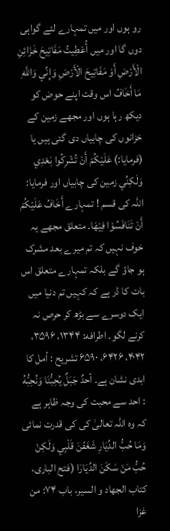رو ہوں اور میں تمہارے لئے گواہی دوں گا اور میں أُعْطِيتُ مَفَاتِيحَ خَزَائِنِ الْأَرْضِ أَوْ مَفَاتِيحَ الْأَرْضِ وَإِنِّي وَاللَّهِ مَا أَخَافُ اس وقت اپنے حوض کو دیکھ رہا ہوں اور مجھے زمین کے خزانوں کی چابیاں دی گئی ہیں یا (فرمایا:) عَلَيْكُمْ أَنْ تُشْرِكُوا بَعْدِي وَلَكِنِّي زمین کی چابیاں اور فرمایا: اللہ کی قسم ! تمہارے أَخَافُ عَلَيْكُمْ أَنْ تَنَافَسُوْا فِيْهَا۔ متعلق مجھے یہ خوف نہیں کہ تم میرے بعد مشرک ہو جاؤ گے بلکہ تمہارے متعلق اس بات کا ڈر ہے کہ کہیں تم دنیا میں ایک دوسرے سے بڑھ کر حرص نہ کرنے لگو۔ اطرافه: ۱۳۴۴، ۳۵۹۶، ۴۰۴۲، ۶۴۲۶، ۶۵۹۰ تشریح : أمل کا ابدی نشان ہے۔ أحدٌ جَبَلٌ يُحِبُّنَا وَنُحِبُّهُ : احد سے محبت کی وجہ ظاہر ہے کہ وہ اللہ تعالیٰ کی کی قدرت نمائی وَمَا حُبُّ الدِّيَارِ شَغَفْنَ قَلْبِي وَلَكِنْ حُبُّ مَنْ سَكَنَ الدِّيَارَا (فتح البارى، كتاب الجهاد و السیر، باب ۷۴: من غزا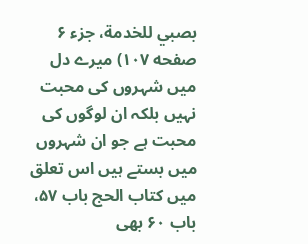بصبي للخدمة، جزء ۶ صفحه ۱۰۷) میرے دل میں شہروں کی محبت نہیں بلکہ ان لوگوں کی محبت ہے جو ان شہروں میں بستے ہیں اس تعلق میں کتاب الحج باب ۵۷، باب ۶۰ بھی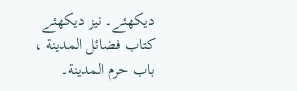دیکھئے۔ نیز دیکھئے کتاب فضائل المدينة ، باب حرم المدينة۔